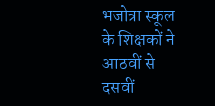भजोत्रा स्कूल के शिक्षकों ने आठवीं से दसवीं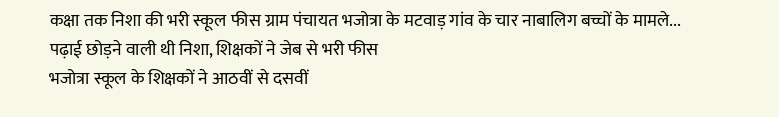कक्षा तक निशा की भरी स्कूल फीस ग्राम पंचायत भजोत्रा के मटवाड़ गांव के चार नाबालिग बच्चों के मामले...
पढ़ाई छोड़ने वाली थी निशा, शिक्षकों ने जेब से भरी फीस
भजोत्रा स्कूल के शिक्षकों ने आठवीं से दसवीं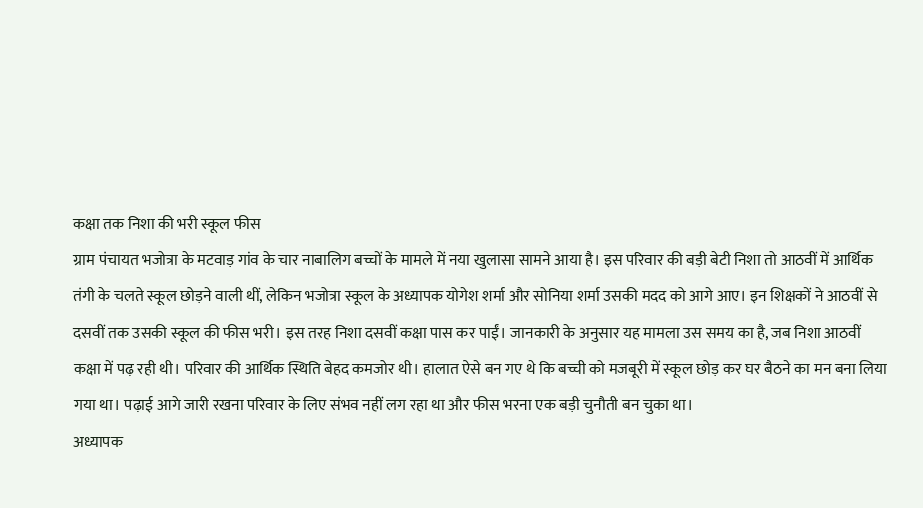कक्षा तक निशा की भरी स्कूल फीस
ग्राम पंचायत भजोत्रा के मटवाड़ गांव के चार नाबालिग बच्चों के मामले में नया खुलासा सामने आया है। इस परिवार की बड़ी बेटी निशा तो आठवीं में आर्थिक तंगी के चलते स्कूल छोड़ने वाली थीं, लेकिन भजोत्रा स्कूल के अध्यापक योगेश शर्मा और सोनिया शर्मा उसकी मदद को आगे आए। इन शिक्षकों ने आठवीं से दसवीं तक उसकी स्कूल की फीस भरी। इस तरह निशा दसवीं कक्षा पास कर पाईं। जानकारी के अनुसार यह मामला उस समय का है, जब निशा आठवीं कक्षा में पढ़ रही थी। परिवार की आर्थिक स्थिति बेहद कमजोर थी। हालात ऐसे बन गए थे कि बच्ची को मजबूरी में स्कूल छोड़ कर घर बैठने का मन बना लिया गया था। पढ़ाई आगे जारी रखना परिवार के लिए संभव नहीं लग रहा था और फीस भरना एक बड़ी चुनौती बन चुका था।
अध्यापक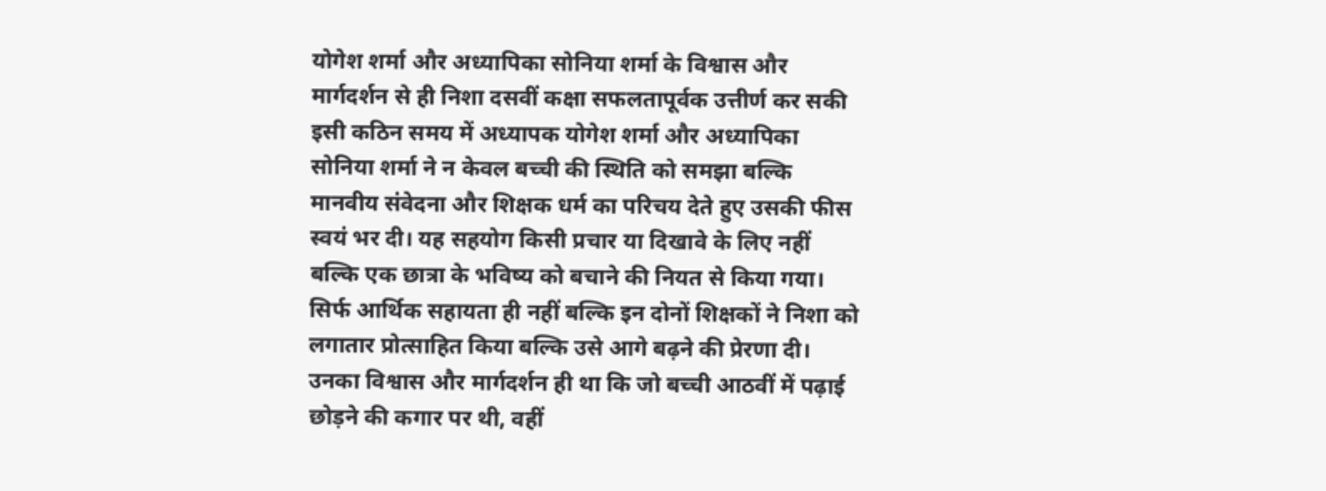योगेश शर्मा और अध्यापिका सोनिया शर्मा के विश्वास और मार्गदर्शन से ही निशा दसवीं कक्षा सफलतापूर्वक उत्तीर्ण कर सकी
इसी कठिन समय में अध्यापक योगेश शर्मा और अध्यापिका सोनिया शर्मा ने न केवल बच्ची की स्थिति को समझा बल्कि मानवीय संवेदना और शिक्षक धर्म का परिचय देते हुए उसकी फीस स्वयं भर दी। यह सहयोग किसी प्रचार या दिखावे के लिए नहीं बल्कि एक छात्रा के भविष्य को बचाने की नियत से किया गया। सिर्फ आर्थिक सहायता ही नहीं बल्कि इन दोनों शिक्षकों ने निशा को लगातार प्रोत्साहित किया बल्कि उसे आगे बढ़ने की प्रेरणा दी। उनका विश्वास और मार्गदर्शन ही था कि जो बच्ची आठवीं में पढ़ाई छोड़ने की कगार पर थी, वहीं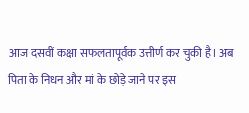आज दसवीं कक्षा सफलतापूर्वक उत्तीर्ण कर चुकी है। अब पिता के निधन और मां के छोड़े जाने पर इस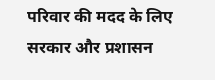परिवार की मदद के लिए सरकार और प्रशासन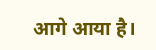आगे आया है।